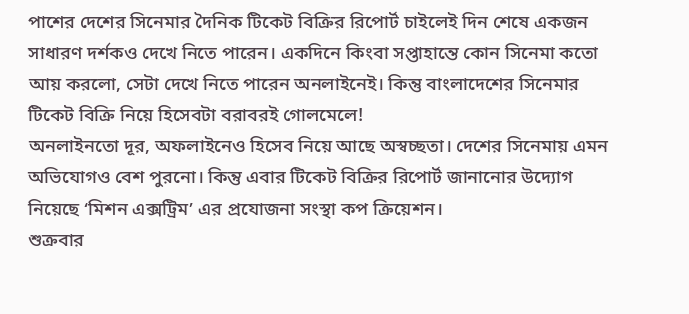পাশের দেশের সিনেমার দৈনিক টিকেট বিক্রির রিপোর্ট চাইলেই দিন শেষে একজন সাধারণ দর্শকও দেখে নিতে পারেন। একদিনে কিংবা সপ্তাহান্তে কোন সিনেমা কতো আয় করলো, সেটা দেখে নিতে পারেন অনলাইনেই। কিন্তু বাংলাদেশের সিনেমার টিকেট বিক্রি নিয়ে হিসেবটা বরাবরই গোলমেলে!
অনলাইনতো দূর, অফলাইনেও হিসেব নিয়ে আছে অস্বচ্ছতা। দেশের সিনেমায় এমন অভিযোগও বেশ পুরনো। কিন্তু এবার টিকেট বিক্রির রিপোর্ট জানানোর উদ্যোগ নিয়েছে ‘মিশন এক্সট্রিম’ এর প্রযোজনা সংস্থা কপ ক্রিয়েশন।
শুক্রবার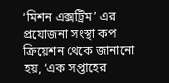‘মিশন এক্সট্রিম’ এর প্রযোজনা সংস্থা কপ ক্রিয়েশন থেকে জানানো হয়, ‘এক সপ্তাহের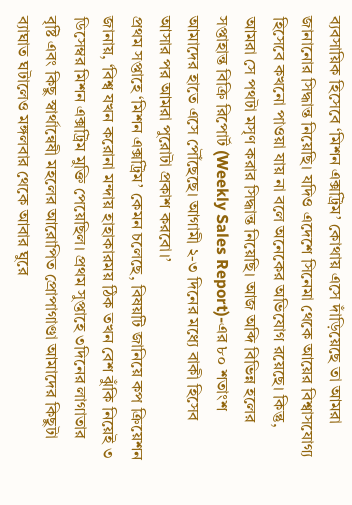ব্যবসায়িক হিসেবে ‘মিশন এক্সট্রিম’ কোথায় এসে দাঁড়িয়েছে তা আমরা জানানোর সিদ্ধান্ত নিয়েছি। যদিও এদেশে সিনেমা থেকে আয়ের বিশ্বাসযোগ্য হিসেবে কখনো পাওয়া যায় না বলে অনেকের অভিযোগ রয়েছে। কিন্তু, আমরা সে পথটা মসৃণ করার সিদ্ধান্ত নিয়েছি। আজ অব্দি বিভিন্ন হলের সপ্তাহান্ত বিক্রি রিপোর্ট (Weekly Sales Report)-এর ৮০ শতাংশ আমাদের হাতে এসে পৌঁছেছে। আগামী ২-৩ দিনের মধ্যে বাকী হিসেব আসার পর আমরা পুরোটা প্রকাশ করবো।’
প্রথম সপ্তাহে ‘মিশন এক্সট্রিম’ কেমন চলেছে, বিষয়টি জানিয়ে কপ ক্রিয়েশন জানায়, ‘বিশ্ব যখন করোনা মন্দায় হাহাকারময় ঠিক তখন বেশ ঝুঁকি নিয়েই ৩ ডিসেম্বর মিশন এক্সট্রিম মুক্তি পেয়েছিল। প্রথম সুপ্তাহে ৩দিনের লাগাতার বৃষ্টি এবং কিছু স্বার্থান্বেষী মহলের আরোপিত প্রোপাগাণ্ডা আমাদের কিছুটা ব্যাঘাত ঘটালেও মঙ্গলবার থেকে আবার ঘুরে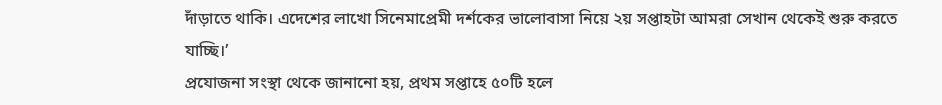দাঁড়াতে থাকি। এদেশের লাখো সিনেমাপ্রেমী দর্শকের ভালোবাসা নিয়ে ২য় সপ্তাহটা আমরা সেখান থেকেই শুরু করতে যাচ্ছি।’
প্রযোজনা সংস্থা থেকে জানানো হয়, প্রথম সপ্তাহে ৫০টি হলে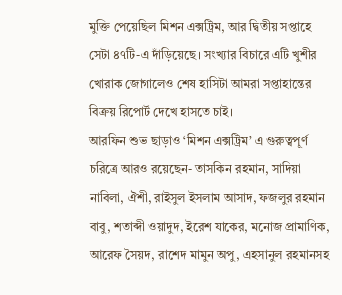মুক্তি পেয়েছিল মিশন এক্সট্রিম, আর দ্বিতীয় সপ্তাহে সেটা ৪৭টি-এ দাঁড়িয়েছে। সংখ্যার বিচারে এটি খুশীর খোরাক জোগালেও শেষ হাসিটা আমরা সপ্তাহান্তের বিক্রয় রিপোর্ট দেখে হাসতে চাই।
আরফিন শুভ ছাড়াও ‘মিশন এক্সট্রিম’ এ গুরুত্বপূর্ণ চরিত্রে আরও রয়েছেন- তাসকিন রহমান, সাদিয়া নাবিলা, ঐশী, রাইসুল ইসলাম আসাদ, ফজলুর রহমান বাবু, শতাব্দী ওয়াদুদ, ইরেশ যাকের, মনোজ প্রামাণিক, আরেফ সৈয়দ, রাশেদ মামুন অপু, এহসানুল রহমানসহ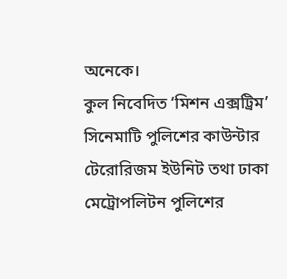অনেকে।
কুল নিবেদিত ‘মিশন এক্সট্রিম’ সিনেমাটি পুলিশের কাউন্টার টেরোরিজম ইউনিট তথা ঢাকা মেট্রোপলিটন পুলিশের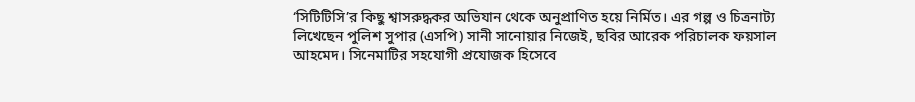‘সিটিটিসি’র কিছু শ্বাসরুদ্ধকর অভিযান থেকে অনুপ্রাণিত হয়ে নির্মিত। এর গল্প ও চিত্রনাট্য লিখেছেন পুলিশ সুপার (এসপি) সানী সানোয়ার নিজেই, ছবির আরেক পরিচালক ফয়সাল আহমেদ। সিনেমাটির সহযোগী প্রযোজক হিসেবে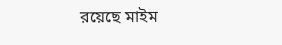রয়েছে মাইম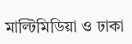মাল্টিমিডিয়া ও ঢাকা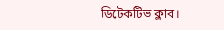ডিটেকটিভ ক্লাব।